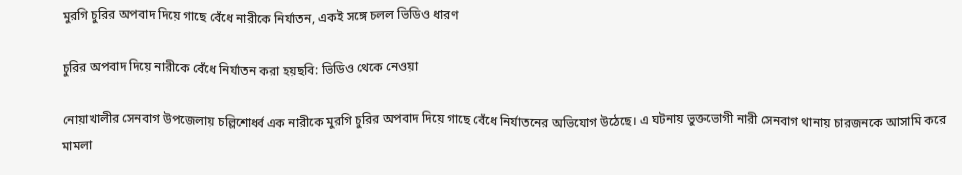মুরগি চুরির অপবাদ দিয়ে গাছে বেঁধে নারীকে নির্যাতন, একই সঙ্গে চলল ভিডিও ধারণ

চুরির অপবাদ দিয়ে নারীকে বেঁধে নির্যাতন করা হয়ছবি: ভিডিও থেকে নেওয়া

নোয়াখালীর সেনবাগ উপজেলায় চল্লিশোর্ধ্ব এক নারীকে মুরগি চুরির অপবাদ দিয়ে গাছে বেঁধে নির্যাতনের অভিযোগ উঠেছে। এ ঘটনায় ভুক্তভোগী নারী সেনবাগ থানায় চারজনকে আসামি করে মামলা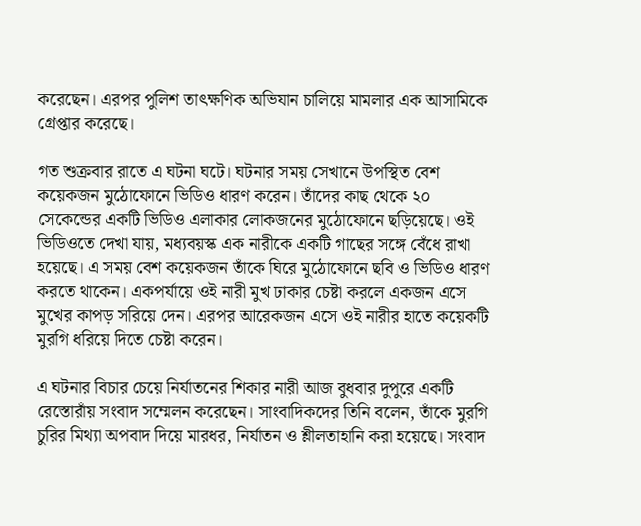করেছেন। এরপর পুলিশ তাৎক্ষণিক অভিযান চালিয়ে মামলার এক আসামিকে গ্রেপ্তার করেছে।

গত শুক্রবার রাতে এ ঘটনা ঘটে। ঘটনার সময় সেখানে উপস্থিত বেশ কয়েকজন মুঠোফোনে ভিডিও ধারণ করেন। তাঁদের কাছ থেকে ২০ সেকেন্ডের একটি ভিডিও এলাকার লোকজনের মুঠোফোনে ছড়িয়েছে। ওই ভিডিওতে দেখা যায়, মধ্যবয়স্ক এক নারীকে একটি গাছের সঙ্গে বেঁধে রাখা হয়েছে। এ সময় বেশ কয়েকজন তাঁকে ঘিরে মুঠোফোনে ছবি ও ভিডিও ধারণ করতে থাকেন। একপর্যায়ে ওই নারী মুখ ঢাকার চেষ্টা করলে একজন এসে মুখের কাপড় সরিয়ে দেন। এরপর আরেকজন এসে ওই নারীর হাতে কয়েকটি মুরগি ধরিয়ে দিতে চেষ্টা করেন।

এ ঘটনার বিচার চেয়ে নির্যাতনের শিকার নারী আজ বুধবার দুপুরে একটি রেস্তোরাঁয় সংবাদ সম্মেলন করেছেন। সাংবাদিকদের তিনি বলেন, তাঁকে মুরগি চুরির মিথ্যা অপবাদ দিয়ে মারধর, নির্যাতন ও শ্লীলতাহানি করা হয়েছে। সংবাদ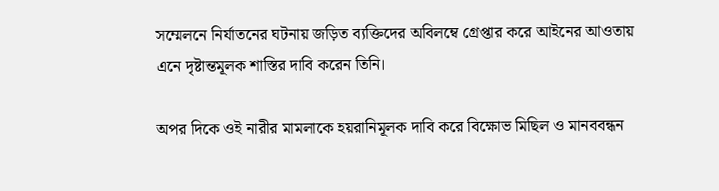সম্মেলনে নির্যাতনের ঘটনায় জড়িত ব্যক্তিদের অবিলম্বে গ্রেপ্তার করে আইনের আওতায় এনে দৃষ্টান্তমূলক শাস্তির দাবি করেন তিনি।

অপর দিকে ওই নারীর মামলাকে হয়রানিমূলক দাবি করে বিক্ষোভ মিছিল ও মানববন্ধন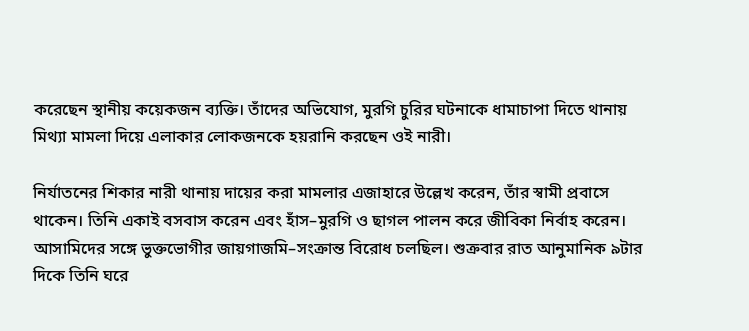করেছেন স্থানীয় কয়েকজন ব্যক্তি। তাঁদের অভিযোগ, মুরগি চুরির ঘটনাকে ধামাচাপা দিতে থানায় মিথ্যা মামলা দিয়ে এলাকার লোকজনকে হয়রানি করছেন ওই নারী।

নির্যাতনের শিকার নারী থানায় দায়ের করা মামলার এজাহারে উল্লেখ করেন, তাঁর স্বামী প্রবাসে থাকেন। তিনি একাই বসবাস করেন এবং হাঁস–মুরগি ও ছাগল পালন করে জীবিকা নির্বাহ করেন। আসামিদের সঙ্গে ভুক্তভোগীর জায়গাজমি–সংক্রান্ত বিরোধ চলছিল। শুক্রবার রাত আনুমানিক ৯টার দিকে তিনি ঘরে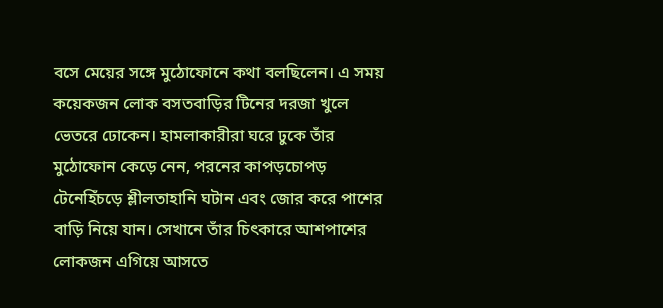বসে মেয়ের সঙ্গে মুঠোফোনে কথা বলছিলেন। এ সময় কয়েকজন লোক বসতবাড়ির টিনের দরজা খুলে ভেতরে ঢোকেন। হামলাকারীরা ঘরে ঢুকে তাঁর মুঠোফোন কেড়ে নেন, পরনের কাপড়চোপড় টেনেহিঁচড়ে শ্লীলতাহানি ঘটান এবং জোর করে পাশের বাড়ি নিয়ে যান। সেখানে তাঁর চিৎকারে আশপাশের লোকজন এগিয়ে আসতে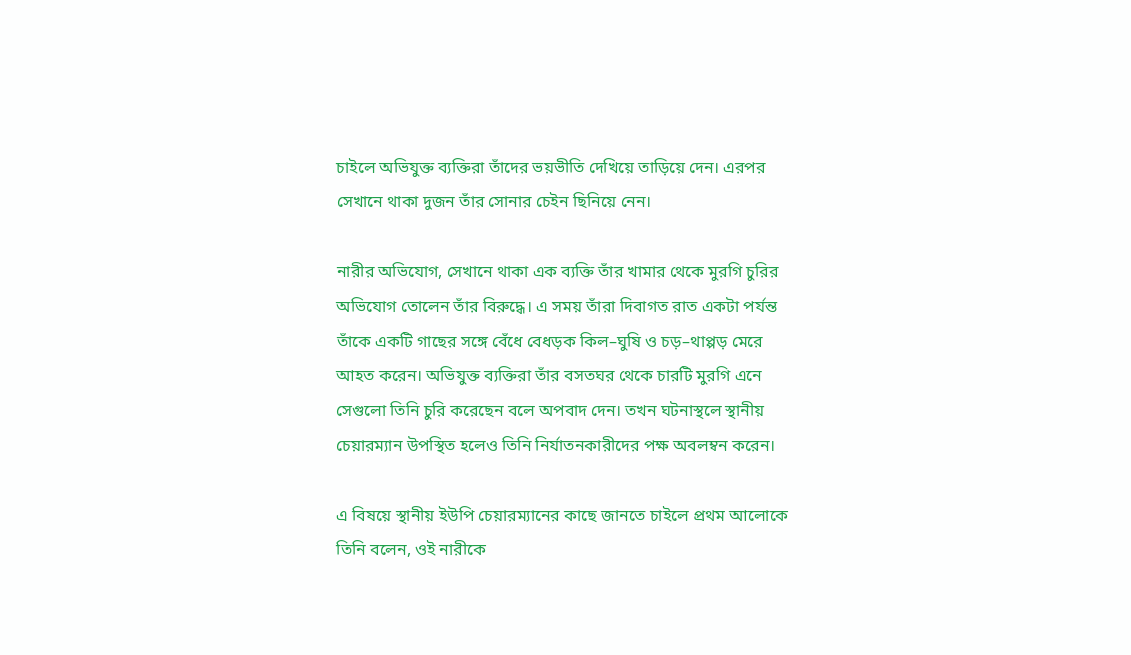চাইলে অভিযুক্ত ব্যক্তিরা তাঁদের ভয়ভীতি দেখিয়ে তাড়িয়ে দেন। এরপর সেখানে থাকা দুজন তাঁর সোনার চেইন ছিনিয়ে নেন।

নারীর অভিযোগ, সেখানে থাকা এক ব্যক্তি তাঁর খামার থেকে মুরগি চুরির অভিযোগ তোলেন তাঁর বিরুদ্ধে। এ সময় তাঁরা দিবাগত রাত একটা পর্যন্ত তাঁকে একটি গাছের সঙ্গে বেঁধে বেধড়ক কিল–ঘুষি ও চড়–থাপ্পড় মেরে আহত করেন। অভিযুক্ত ব্যক্তিরা তাঁর বসতঘর থেকে চারটি মুরগি এনে সেগুলো তিনি চুরি করেছেন বলে অপবাদ দেন। তখন ঘটনাস্থলে স্থানীয় চেয়ারম্যান উপস্থিত হলেও তিনি নির্যাতনকারীদের পক্ষ অবলম্বন করেন।

এ বিষয়ে স্থানীয় ইউপি চেয়ারম্যানের কাছে জানতে চাইলে প্রথম আলোকে তিনি বলেন, ওই নারীকে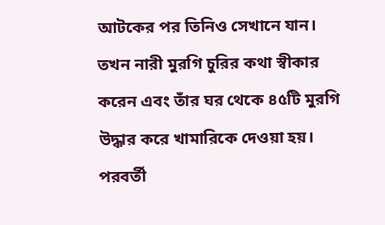আটকের পর তিনিও সেখানে যান। তখন নারী মুরগি চুরির কথা স্বীকার করেন এবং তাঁর ঘর থেকে ৪৫টি মুরগি উদ্ধার করে খামারিকে দেওয়া হয়। পরবর্তী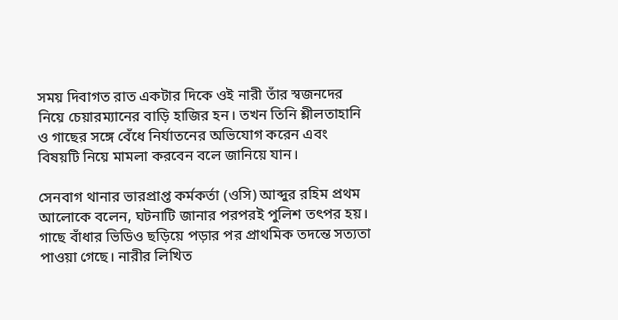সময় দিবাগত রাত একটার দিকে ওই নারী তাঁর স্বজনদের নিয়ে চেয়ারম্যানের বাড়ি হাজির হন। তখন তিনি শ্লীলতাহানি ও গাছের সঙ্গে বেঁধে নির্যাতনের অভিযোগ করেন এবং বিষয়টি নিয়ে মামলা করবেন বলে জানিয়ে যান।

সেনবাগ থানার ভারপ্রাপ্ত কর্মকর্তা (ওসি) আব্দুর রহিম প্রথম আলোকে বলেন, ঘটনাটি জানার পরপরই পুলিশ তৎপর হয়। গাছে বাঁধার ভিডিও ছড়িয়ে পড়ার পর প্রাথমিক তদন্তে সত্যতা পাওয়া গেছে। নারীর লিখিত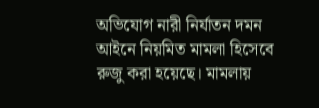অভিযোগ নারী নির্যাতন দমন আইনে নিয়মিত মামলা হিসেবে রুজু করা হয়েছে। মামলায়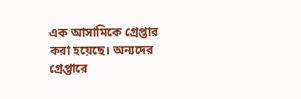এক আসামিকে গ্রেপ্তার করা হয়েছে। অন্যদের গ্রেপ্তারে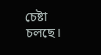চেষ্টা চলছে।